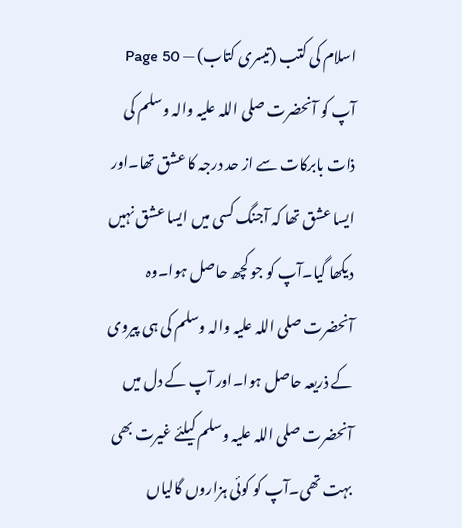اسلام کی کتب (تیسری کتاب) — Page 50
آپ کو آنحضرت صلی اللہ علیہ والہ وسلم کی ذات بابرکات سے از حد درجہ کا عشق تھا۔اور ایسا عشق تھا کہ آجنگ کسی میں ایسا عشق نہیں دیکھا گیا۔آپ کو جو کچھ حاصل ہوا۔وہ آنحضرت صلی اللہ علیہ والہ وسلم کی ہی پیروی کے ذریعہ حاصل ہوا۔اور آپ کے دل میں آنحضرت صلی اللہ علیہ وسلم کیلئے غیرت بھی بہت تھی۔آپ کو کوئی ہزاروں گالیاں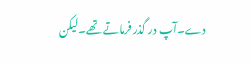دے۔آپ در گذر فرماتے تھے۔لیکن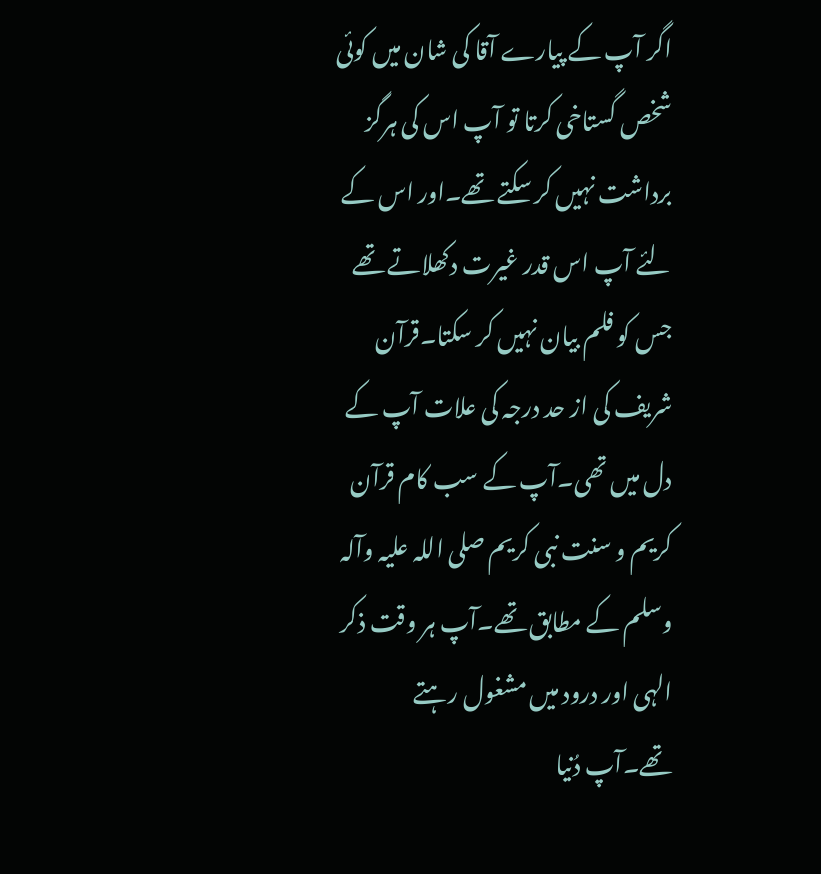اگر آپ کے پیارے آقا کی شان میں کوئی شخص گستاخی کرتا تو آپ اس کی ہرگز برداشت نہیں کر سکتے تھے۔اور اس کے لئے آپ اس قدر غیرت دکھلاتے تھے جس کو فلم بیان نہیں کر سکتا۔قرآن شریف کی از حد درجہ کی علات آپ کے دل میں تھی۔آپ کے سب کام قرآن کریم و سنت نبی کریم صلی اللہ علیہ وآلہ وسلم کے مطابق تھے۔آپ ہر وقت ذکر الہی اور درود میں مشغول رہتے تھے۔آپ دُنیا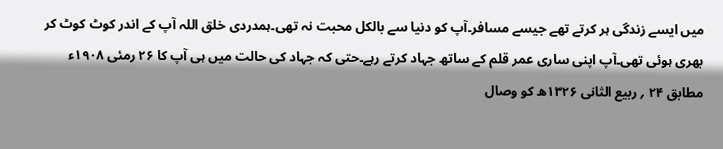میں ایسے زندگی ہر کرتے تھے جیسے مسافر۔آپ کو دنیا سے بالکل محبت نہ تھی۔ہمدردی خلق اللہ آپ کے اندر کوٹ کوٹ کر بھری ہوئی تھی۔آپ اپنی ساری عمر قلم کے ساتھ جہاد کرتے رہے۔حتی کہ جہاد کی حالت میں ہی آپ کا ۲۶ رمئی ۱۹۰۸ء مطابق ۲۴ ؍ ربیع الثانی ۱۳۲۶ھ کو وصال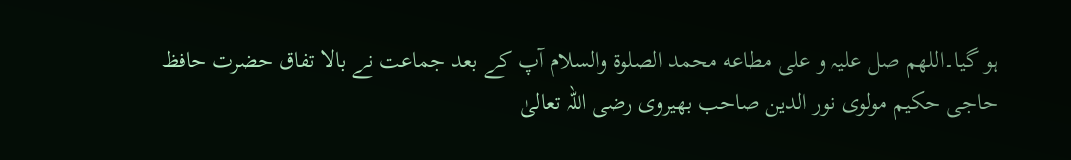ہو گیا۔اللهم صل علیہ و علی مطاعه محمد الصلوة والسلام آپ کے بعد جماعت نے بالا تفاق حضرت حافظ حاجی حکیم مولوی نور الدین صاحب بھیروی رضی اللہ تعالیٰ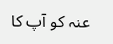عنہ کو آپ کا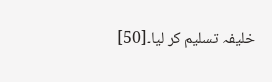خلیفہ تسلیم کر لیا۔[50]